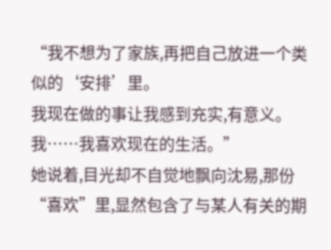“我不想为了家族,再把自己放进一个类似的‘安排’里。
我现在做的事让我感到充实,有意义。我……我喜欢现在的生活。”
她说着,目光却不自觉地飘向沈易,那份“喜欢”里,显然包含了与某人有关的期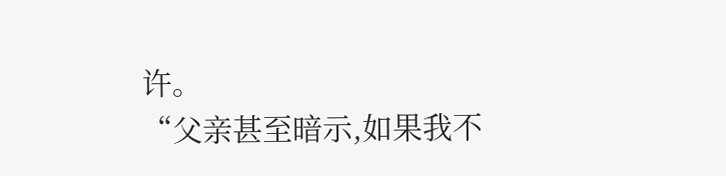许。
“父亲甚至暗示,如果我不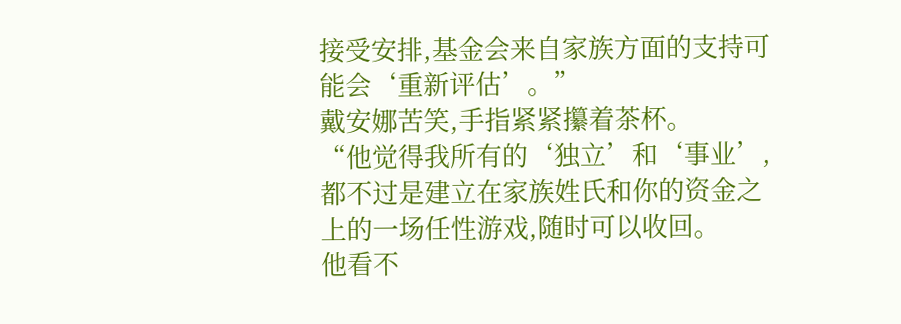接受安排,基金会来自家族方面的支持可能会‘重新评估’。”
戴安娜苦笑,手指紧紧攥着茶杯。
“他觉得我所有的‘独立’和‘事业’,都不过是建立在家族姓氏和你的资金之上的一场任性游戏,随时可以收回。
他看不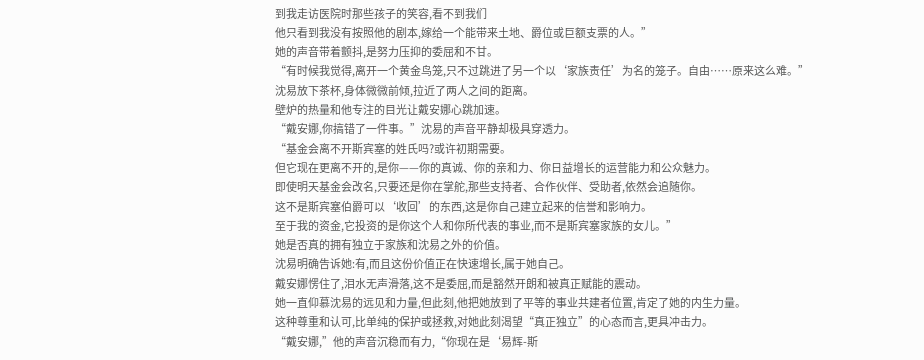到我走访医院时那些孩子的笑容,看不到我们
他只看到我没有按照他的剧本,嫁给一个能带来土地、爵位或巨额支票的人。”
她的声音带着颤抖,是努力压抑的委屈和不甘。
“有时候我觉得,离开一个黄金鸟笼,只不过跳进了另一个以‘家族责任’为名的笼子。自由……原来这么难。”
沈易放下茶杯,身体微微前倾,拉近了两人之间的距离。
壁炉的热量和他专注的目光让戴安娜心跳加速。
“戴安娜,你搞错了一件事。”沈易的声音平静却极具穿透力。
“基金会离不开斯宾塞的姓氏吗?或许初期需要。
但它现在更离不开的,是你——你的真诚、你的亲和力、你日益增长的运营能力和公众魅力。
即使明天基金会改名,只要还是你在掌舵,那些支持者、合作伙伴、受助者,依然会追随你。
这不是斯宾塞伯爵可以‘收回’的东西,这是你自己建立起来的信誉和影响力。
至于我的资金,它投资的是你这个人和你所代表的事业,而不是斯宾塞家族的女儿。”
她是否真的拥有独立于家族和沈易之外的价值。
沈易明确告诉她:有,而且这份价值正在快速增长,属于她自己。
戴安娜愣住了,泪水无声滑落,这不是委屈,而是豁然开朗和被真正赋能的震动。
她一直仰慕沈易的远见和力量,但此刻,他把她放到了平等的事业共建者位置,肯定了她的内生力量。
这种尊重和认可,比单纯的保护或拯救,对她此刻渴望“真正独立”的心态而言,更具冲击力。
“戴安娜,”他的声音沉稳而有力,“你现在是‘易辉-斯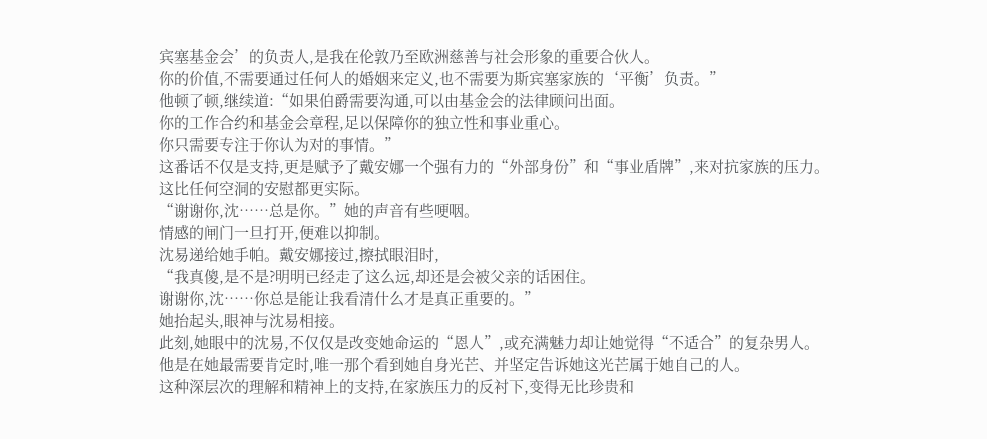宾塞基金会’的负责人,是我在伦敦乃至欧洲慈善与社会形象的重要合伙人。
你的价值,不需要通过任何人的婚姻来定义,也不需要为斯宾塞家族的‘平衡’负责。”
他顿了顿,继续道:“如果伯爵需要沟通,可以由基金会的法律顾问出面。
你的工作合约和基金会章程,足以保障你的独立性和事业重心。
你只需要专注于你认为对的事情。”
这番话不仅是支持,更是赋予了戴安娜一个强有力的“外部身份”和“事业盾牌”,来对抗家族的压力。
这比任何空洞的安慰都更实际。
“谢谢你,沈……总是你。”她的声音有些哽咽。
情感的闸门一旦打开,便难以抑制。
沈易递给她手帕。戴安娜接过,擦拭眼泪时,
“我真傻,是不是?明明已经走了这么远,却还是会被父亲的话困住。
谢谢你,沈……你总是能让我看清什么才是真正重要的。”
她抬起头,眼神与沈易相接。
此刻,她眼中的沈易,不仅仅是改变她命运的“恩人”,或充满魅力却让她觉得“不适合”的复杂男人。
他是在她最需要肯定时,唯一那个看到她自身光芒、并坚定告诉她这光芒属于她自己的人。
这种深层次的理解和精神上的支持,在家族压力的反衬下,变得无比珍贵和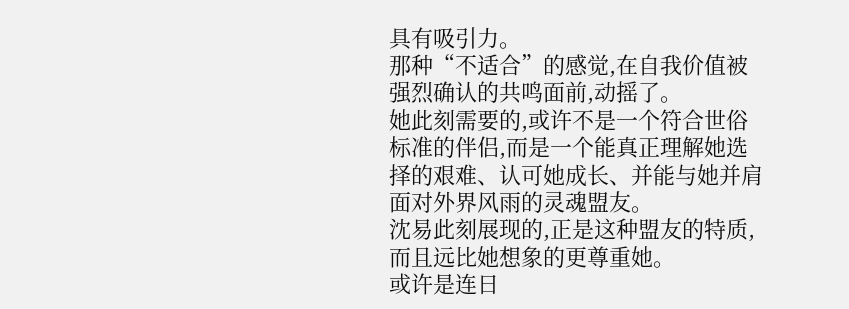具有吸引力。
那种“不适合”的感觉,在自我价值被强烈确认的共鸣面前,动摇了。
她此刻需要的,或许不是一个符合世俗标准的伴侣,而是一个能真正理解她选择的艰难、认可她成长、并能与她并肩面对外界风雨的灵魂盟友。
沈易此刻展现的,正是这种盟友的特质,而且远比她想象的更尊重她。
或许是连日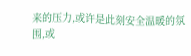来的压力,或许是此刻安全温暖的氛围,或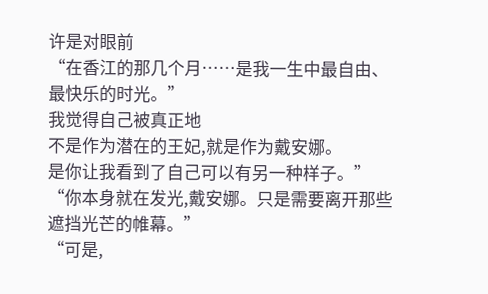许是对眼前
“在香江的那几个月……是我一生中最自由、最快乐的时光。”
我觉得自己被真正地
不是作为潜在的王妃,就是作为戴安娜。
是你让我看到了自己可以有另一种样子。”
“你本身就在发光,戴安娜。只是需要离开那些遮挡光芒的帷幕。”
“可是,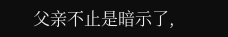父亲不止是暗示了,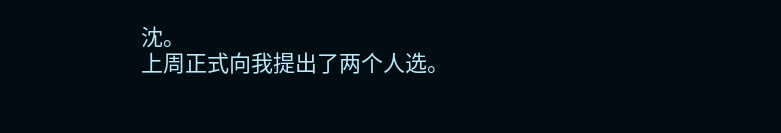沈。
上周正式向我提出了两个人选。